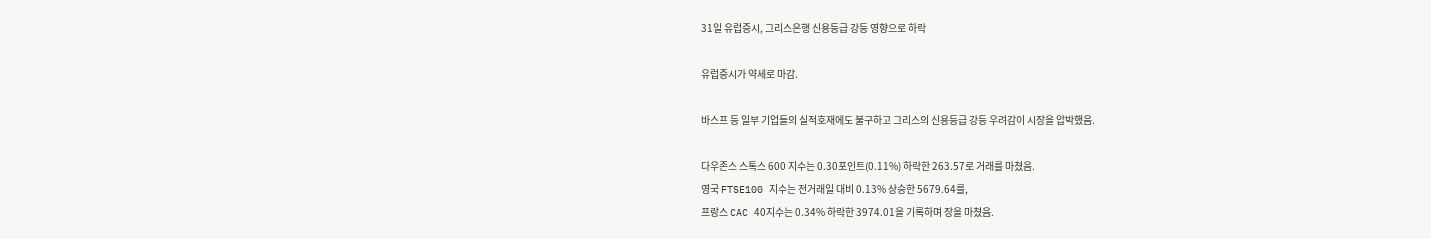31일 유럽증시, 그리스은행 신용등급 강등 영향으로 하락

유럽증시가 약세로 마감.

바스프 등 일부 기업들의 실적호재에도 불구하고 그리스의 신용등급 강등 우려감이 시장을 압박했음.

다우존스 스톡스 600 지수는 0.30포인트(0.11%) 하락한 263.57로 거래를 마쳤음.
영국 FTSE100 지수는 전거래일 대비 0.13% 상승한 5679.64를,
프랑스 CAC 40지수는 0.34% 하락한 3974.01을 기록하며 장을 마쳤음.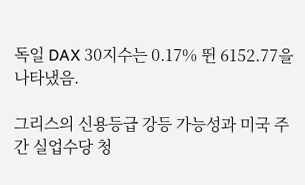독일 DAX 30지수는 0.17% 뛴 6152.77을 나타냈음.

그리스의 신용등급 강등 가능성과 미국 주간 실업수당 청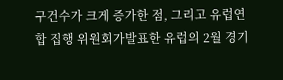구건수가 크게 증가한 점, 그리고 유럽연합 집행 위원회가발표한 유럽의 2월 경기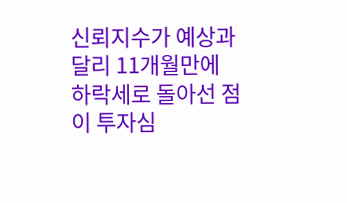신뢰지수가 예상과 달리 11개월만에 하락세로 돌아선 점이 투자심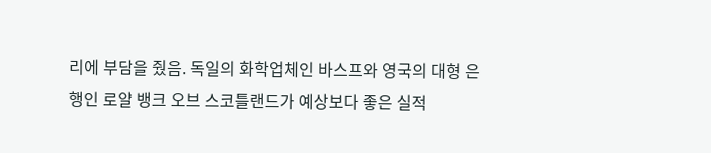리에 부담을 줬음. 독일의 화학업체인 바스프와 영국의 대형 은행인 로얄 뱅크 오브 스코틀랜드가 예상보다 좋은 실적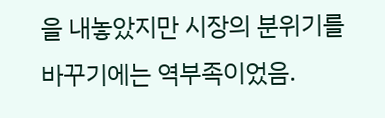을 내놓았지만 시장의 분위기를 바꾸기에는 역부족이었음.